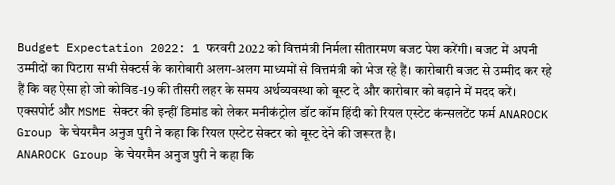Budget Expectation 2022: 1 फरवरी 2022 को वित्तमंत्री निर्मला सीतारमण बजट पेश करेंगी। बजट में अपनी उम्मीदों का पिटारा सभी सेक्टर्स के कारोबारी अलग-अलग माध्यमों से वित्तमंत्री को भेज रहे हैं। कारोबारी बजट से उम्मीद कर रहे हैं कि वह ऐसा हो जो कोविड-19 की तीसरी लहर के समय अर्थव्यवस्था को बूस्ट दे और कारोबार को बढ़ाने में मदद करें। एक्सपोर्ट और MSME सेक्टर की इन्हीं डिमांड को लेकर मनीकंट्रोल डॉट कॉम हिंदी को रियल एस्टेट कंन्सलटेंट फर्म ANAROCK Group के चेयरमैन अनुज पुरी ने कहा कि रियल एस्टेट सेक्टर को बूस्ट देने की जरूरत है।
ANAROCK Group के चेयरमैन अनुज पुरी ने कहा कि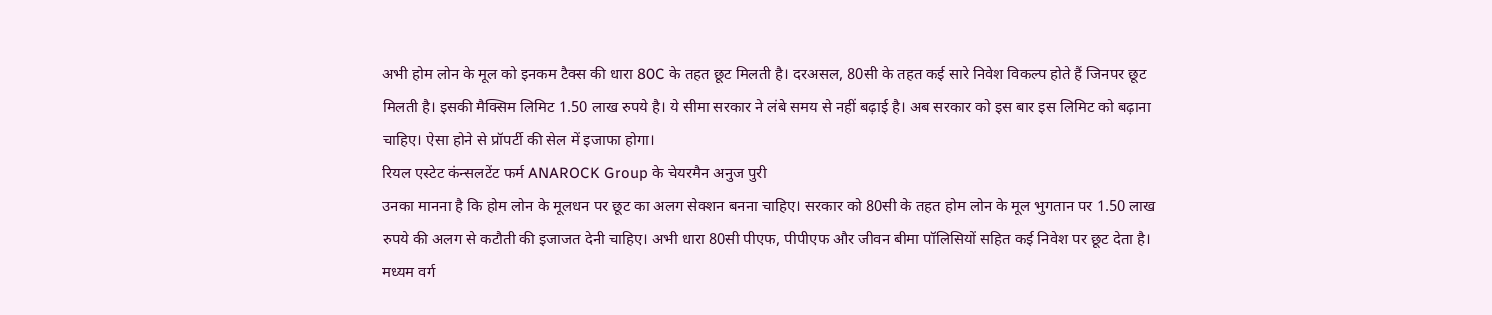अभी होम लोन के मूल को इनकम टैक्स की धारा 80C के तहत छूट मिलती है। दरअसल, 80सी के तहत कई सारे निवेश विकल्प होते हैं जिनपर छूट मिलती है। इसकी मैक्सिम लिमिट 1.50 लाख रुपये है। ये सीमा सरकार ने लंबे समय से नहीं बढ़ाई है। अब सरकार को इस बार इस लिमिट को बढ़ाना चाहिए। ऐसा होने से प्रॉपर्टी की सेल में इजाफा होगा।
रियल एस्टेट कंन्सलटेंट फर्म ANAROCK Group के चेयरमैन अनुज पुरी
उनका मानना है कि होम लोन के मूलधन पर छूट का अलग सेक्शन बनना चाहिए। सरकार को 80सी के तहत होम लोन के मूल भुगतान पर 1.50 लाख रुपये की अलग से कटौती की इजाजत देनी चाहिए। अभी धारा 80सी पीएफ, पीपीएफ और जीवन बीमा पॉलिसियों सहित कई निवेश पर छूट देता है। मध्यम वर्ग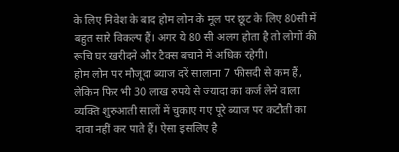के लिए निवेश के बाद होम लोन के मूल पर छूट के लिए 80सी में बहुत सारे विकल्प हैं। अगर ये 80 सी अलग होता है तो लोगों की रूचि घर खरीदने और टैक्स बचाने में अधिक रहेगी।
होम लोन पर मौजूदा ब्याज दरें सालाना 7 फीसदी से कम हैं, लेकिन फिर भी 30 लाख रुपये से ज्यादा का कर्ज लेने वाला व्यक्ति शुरुआती सालों में चुकाए गए पूरे ब्याज पर कटौती का दावा नहीं कर पाते हैं। ऐसा इसलिए है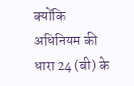क्योंकि अधिनियम की धारा 24 (बी) के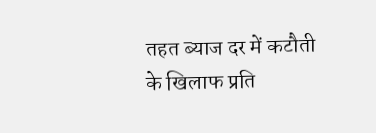तहत ब्याज दर में कटौती के खिलाफ प्रति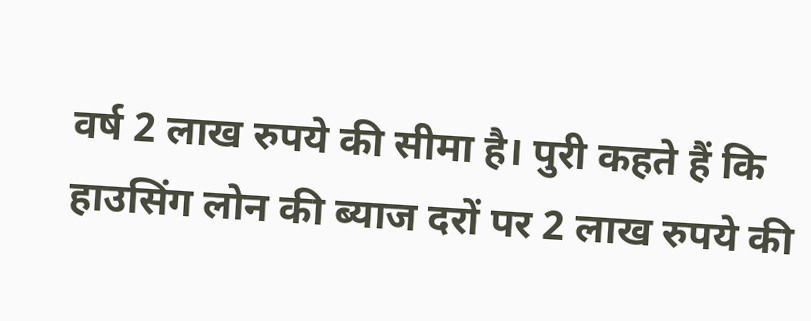वर्ष 2 लाख रुपये की सीमा है। पुरी कहते हैं कि हाउसिंग लोन की ब्याज दरों पर 2 लाख रुपये की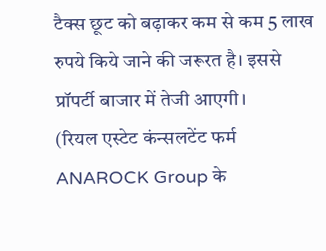टैक्स छूट को बढ़ाकर कम से कम 5 लाख रुपये किये जाने की जरूरत है। इससे प्रॉपर्टी बाजार में तेजी आएगी।
(रियल एस्टेट कंन्सलटेंट फर्म ANAROCK Group के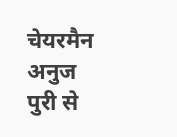चेयरमैन अनुज पुरी से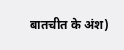बातचीत के अंश)